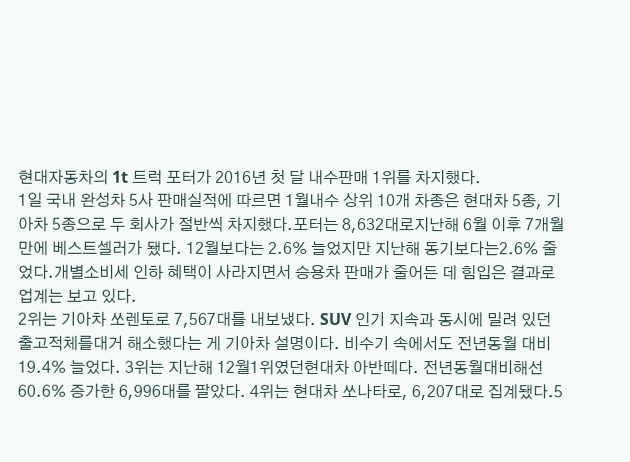현대자동차의 1t 트럭 포터가 2016년 첫 달 내수판매 1위를 차지했다.
1일 국내 완성차 5사 판매실적에 따르면 1월내수 상위 10개 차종은 현대차 5종, 기아차 5종으로 두 회사가 절반씩 차지했다.포터는 8,632대로지난해 6월 이후 7개월만에 베스트셀러가 됐다. 12월보다는 2.6% 늘었지만 지난해 동기보다는2.6% 줄었다.개별소비세 인하 혜택이 사라지면서 승용차 판매가 줄어든 데 힘입은 결과로업계는 보고 있다.
2위는 기아차 쏘렌토로 7,567대를 내보냈다. SUV 인기 지속과 동시에 밀려 있던 출고적체를대거 해소했다는 게 기아차 설명이다. 비수기 속에서도 전년동월 대비 19.4% 늘었다. 3위는 지난해 12월1위였던현대차 아반떼다. 전년동월대비해선 60.6% 증가한 6,996대를 팔았다. 4위는 현대차 쏘나타로, 6,207대로 집계됐다.5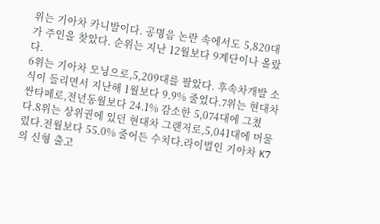위는 기아차 카니발이다. 공명음 논란 속에서도 5,820대가 주인을 찾았다. 순위는 지난 12월보다 9계단이나 올랐다.
6위는 기아차 모닝으로,5,209대를 팔았다. 후속차개발 소식이 들리면서 지난해 1월보다 9.9% 줄었다.7위는 현대차 싼타페로,전년동월보다 24.1% 감소한 5,074대에 그쳤다.8위는 상위권에 있던 현대차 그랜저로,5,041대에 머물렀다.전월보다 55.0% 줄어든 수치다.라이벌인 기아차 K7의 신형 출고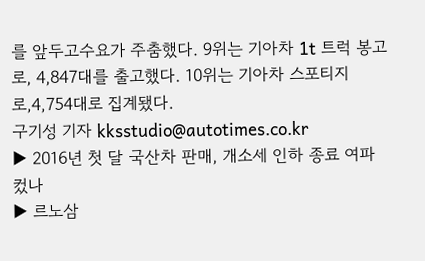를 앞두고수요가 주춤했다. 9위는 기아차 1t 트럭 봉고로, 4,847대를 출고했다. 10위는 기아차 스포티지로,4,754대로 집계됐다.
구기성 기자 kksstudio@autotimes.co.kr
▶ 2016년 첫 달 국산차 판매, 개소세 인하 종료 여파 컸나
▶ 르노삼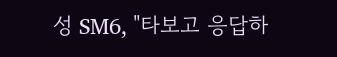성 SM6, "타보고 응답하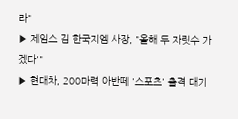라"
▶ 제임스 김 한국지엠 사장, "올해 두 자릿수 가겠다'"
▶ 현대차, 200마력 아반떼 '스포츠' 출격 대기